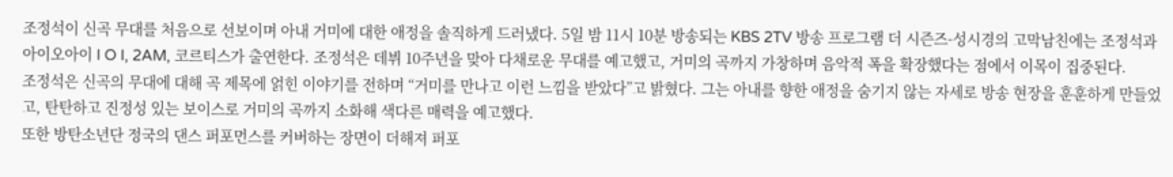조정석이 신곡 무대를 처음으로 선보이며 아내 거미에 대한 애정을 솔직하게 드러냈다. 5일 밤 11시 10분 방송되는 KBS 2TV 방송 프로그램 더 시즌즈-성시경의 고막남친에는 조정석과 아이오아이 I O I, 2AM, 코르티스가 출연한다. 조정석은 데뷔 10주년을 맞아 다채로운 무대를 예고했고, 거미의 곡까지 가창하며 음악적 폭을 확장했다는 점에서 이목이 집중된다.
조정석은 신곡의 무대에 대해 곡 제목에 얽힌 이야기를 전하며 “거미를 만나고 이런 느낌을 받았다”고 밝혔다. 그는 아내를 향한 애정을 숨기지 않는 자세로 방송 현장을 훈훈하게 만들었고, 탄탄하고 진정성 있는 보이스로 거미의 곡까지 소화해 색다른 매력을 예고했다.
또한 방탄소년단 정국의 댄스 퍼포먼스를 커버하는 장면이 더해져 퍼포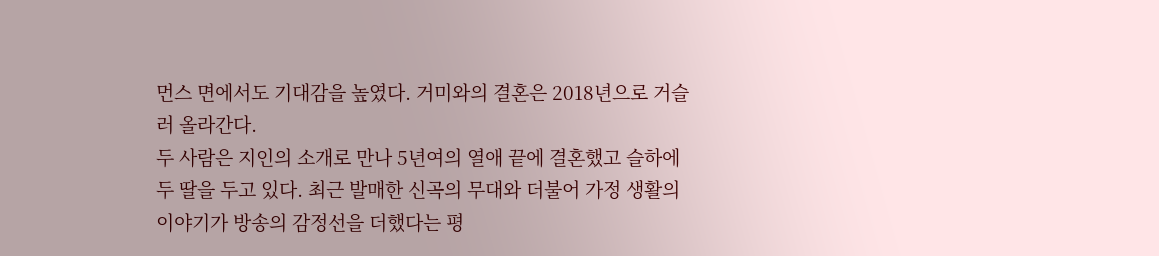먼스 면에서도 기대감을 높였다. 거미와의 결혼은 2018년으로 거슬러 올라간다.
두 사람은 지인의 소개로 만나 5년여의 열애 끝에 결혼했고 슬하에 두 딸을 두고 있다. 최근 발매한 신곡의 무대와 더불어 가정 생활의 이야기가 방송의 감정선을 더했다는 평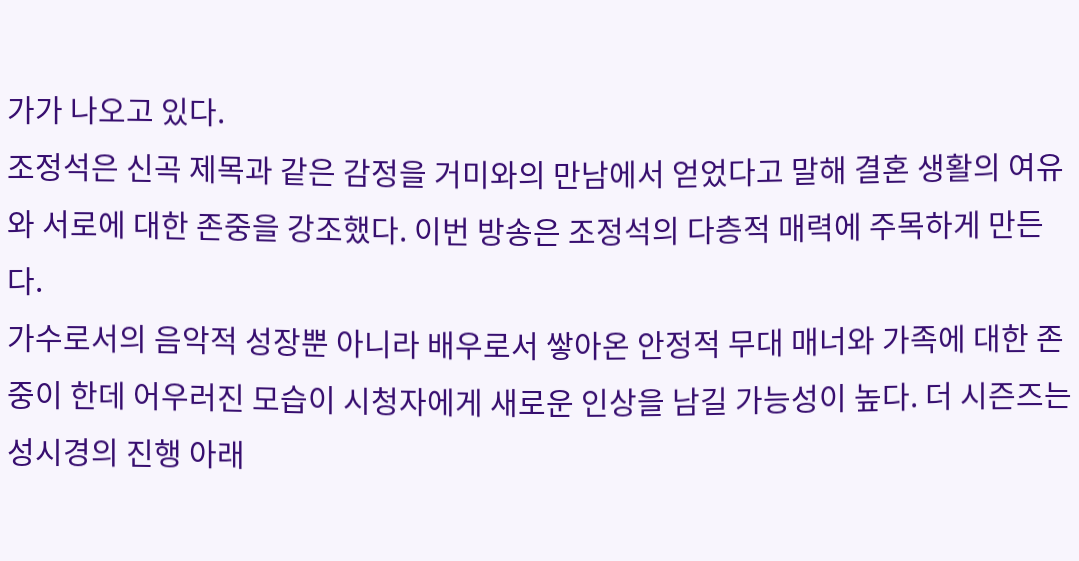가가 나오고 있다.
조정석은 신곡 제목과 같은 감정을 거미와의 만남에서 얻었다고 말해 결혼 생활의 여유와 서로에 대한 존중을 강조했다. 이번 방송은 조정석의 다층적 매력에 주목하게 만든다.
가수로서의 음악적 성장뿐 아니라 배우로서 쌓아온 안정적 무대 매너와 가족에 대한 존중이 한데 어우러진 모습이 시청자에게 새로운 인상을 남길 가능성이 높다. 더 시즌즈는 성시경의 진행 아래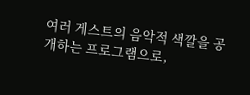여러 게스트의 음악적 색깔을 공개하는 프로그램으로,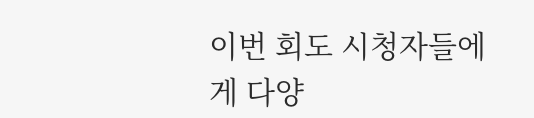이번 회도 시청자들에게 다양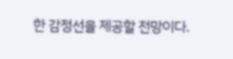한 감정선을 제공할 전망이다.